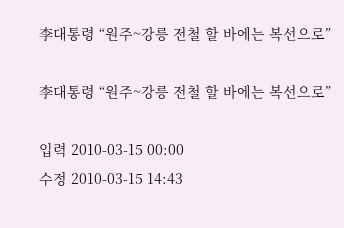李대통령 “원주~강릉 전철 할 바에는 복선으로”

李대통령 “원주~강릉 전철 할 바에는 복선으로”

입력 2010-03-15 00:00
수정 2010-03-15 14:43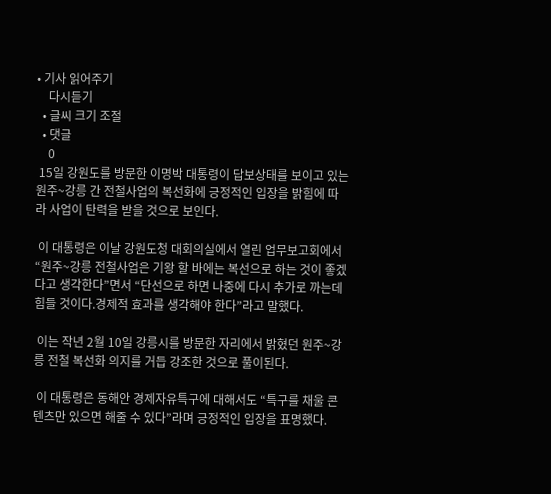• 기사 읽어주기
    다시듣기
  • 글씨 크기 조절
  • 댓글
    0
 15일 강원도를 방문한 이명박 대통령이 답보상태를 보이고 있는 원주~강릉 간 전철사업의 복선화에 긍정적인 입장을 밝힘에 따라 사업이 탄력을 받을 것으로 보인다.

 이 대통령은 이날 강원도청 대회의실에서 열린 업무보고회에서 “원주~강릉 전철사업은 기왕 할 바에는 복선으로 하는 것이 좋겠다고 생각한다”면서 “단선으로 하면 나중에 다시 추가로 까는데 힘들 것이다.경제적 효과를 생각해야 한다”라고 말했다.

 이는 작년 2월 10일 강릉시를 방문한 자리에서 밝혔던 원주~강릉 전철 복선화 의지를 거듭 강조한 것으로 풀이된다.

 이 대통령은 동해안 경제자유특구에 대해서도 “특구를 채울 콘텐츠만 있으면 해줄 수 있다”라며 긍정적인 입장을 표명했다.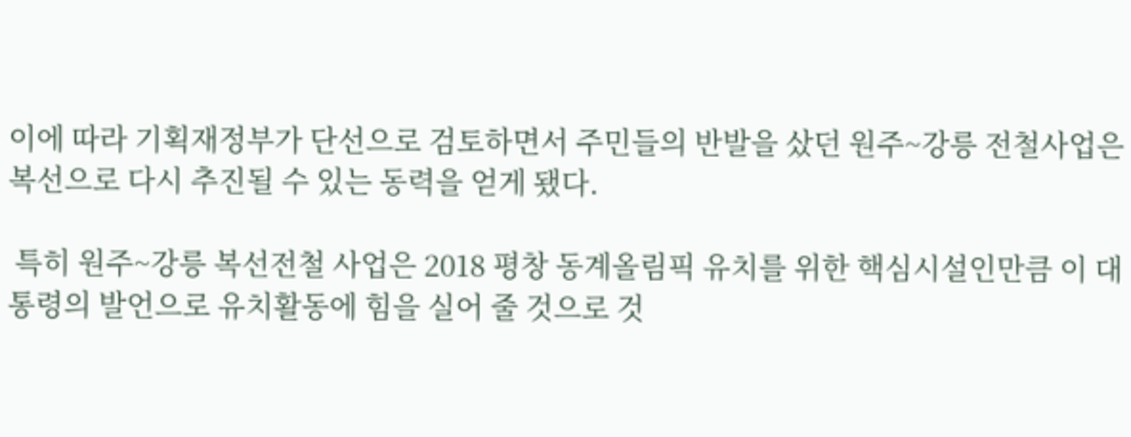이에 따라 기획재정부가 단선으로 검토하면서 주민들의 반발을 샀던 원주~강릉 전철사업은 복선으로 다시 추진될 수 있는 동력을 얻게 됐다.

 특히 원주~강릉 복선전철 사업은 2018 평창 동계올림픽 유치를 위한 핵심시설인만큼 이 대통령의 발언으로 유치활동에 힘을 실어 줄 것으로 것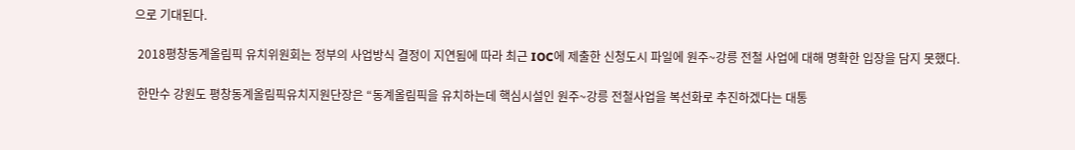으로 기대된다.

 2018평창동계올림픽 유치위원회는 정부의 사업방식 결정이 지연됨에 따라 최근 IOC에 제출한 신청도시 파일에 원주~강릉 전철 사업에 대해 명확한 입장을 담지 못했다.

 한만수 강원도 평창동계올림픽유치지원단장은 “동계올림픽을 유치하는데 핵심시설인 원주~강릉 전철사업을 복선화로 추진하겠다는 대통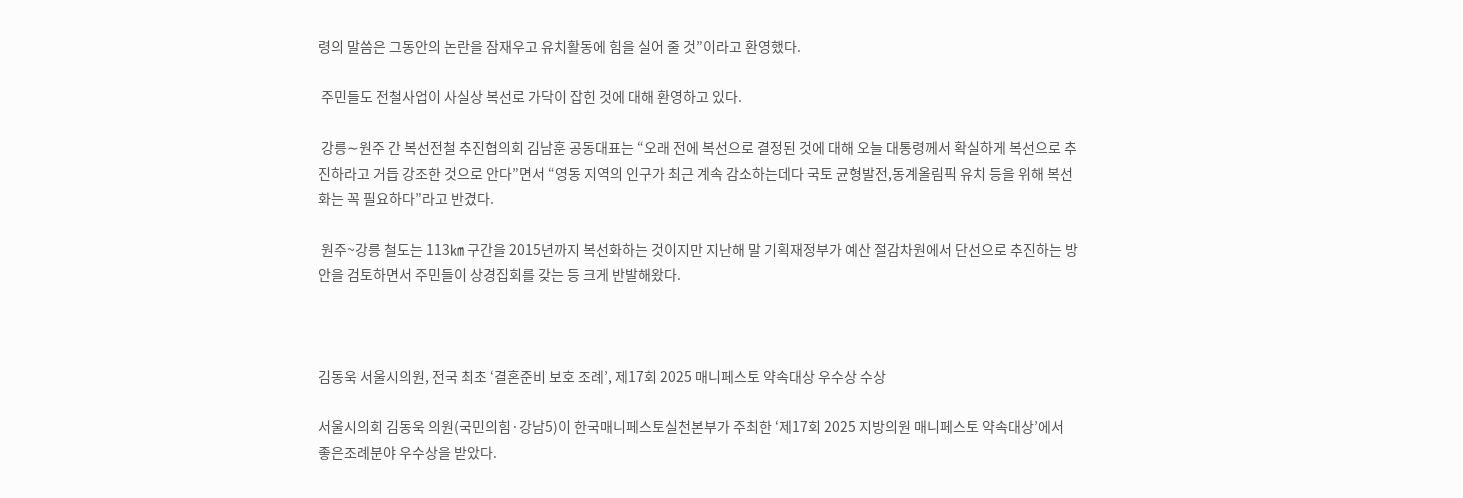령의 말씀은 그동안의 논란을 잠재우고 유치활동에 힘을 실어 줄 것”이라고 환영했다.

 주민들도 전철사업이 사실상 복선로 가닥이 잡힌 것에 대해 환영하고 있다.

 강릉∼원주 간 복선전철 추진협의회 김남훈 공동대표는 “오래 전에 복선으로 결정된 것에 대해 오늘 대통령께서 확실하게 복선으로 추진하라고 거듭 강조한 것으로 안다”면서 “영동 지역의 인구가 최근 계속 감소하는데다 국토 균형발전,동계올림픽 유치 등을 위해 복선화는 꼭 필요하다”라고 반겼다.

 원주~강릉 철도는 113㎞ 구간을 2015년까지 복선화하는 것이지만 지난해 말 기획재정부가 예산 절감차원에서 단선으로 추진하는 방안을 검토하면서 주민들이 상경집회를 갖는 등 크게 반발해왔다.



김동욱 서울시의원, 전국 최초 ‘결혼준비 보호 조례’, 제17회 2025 매니페스토 약속대상 우수상 수상

서울시의회 김동욱 의원(국민의힘·강남5)이 한국매니페스토실천본부가 주최한 ‘제17회 2025 지방의원 매니페스토 약속대상’에서 좋은조례분야 우수상을 받았다.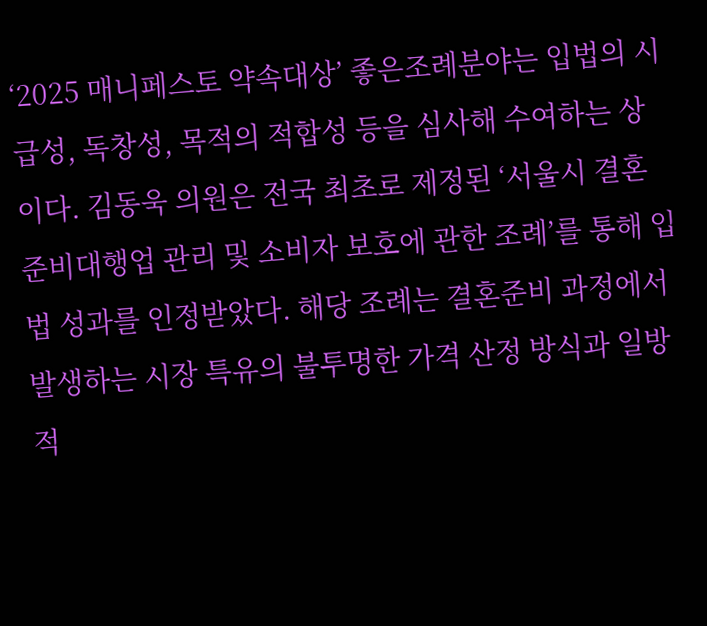‘2025 매니페스토 약속대상’ 좋은조례분야는 입법의 시급성, 독창성, 목적의 적합성 등을 심사해 수여하는 상이다. 김동욱 의원은 전국 최초로 제정된 ‘서울시 결혼준비대행업 관리 및 소비자 보호에 관한 조례’를 통해 입법 성과를 인정받았다. 해당 조례는 결혼준비 과정에서 발생하는 시장 특유의 불투명한 가격 산정 방식과 일방적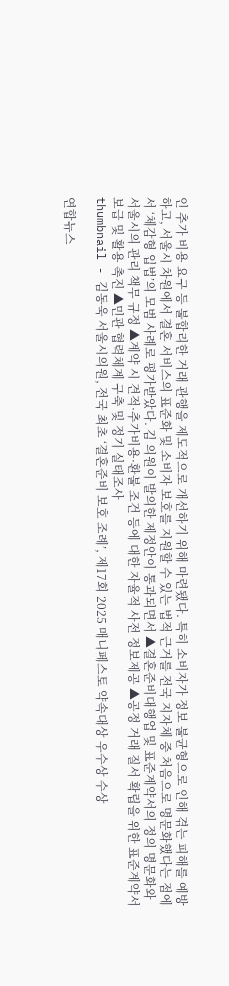인 추가 비용 요구 등 불합리한 거래 관행을 제도적으로 개선하기 위해 마련됐다. 특히 소비자가 정보 불균형으로 인해 겪는 피해를 예방하고, 서울시 차원에서 결혼 서비스의 표준화 및 소비자 보호를 지원할 수 있는 법적 근거를 전국 지자체 중 처음으로 명문화했다는 점에서 ‘체감형 입법’의 모범 사례로 평가받았다. 김 의원이 발의한 제정안이 통과되면서 ▲결혼준비대행업 및 표준계약서의 정의 명문화와 서울시의 관리 책무 규정 ▲계약 시 견적·추가비용·환불 조건 등에 대한 자율적 사전 정보제공 ▲공정 거래 질서 확립을 위한 표준계약서 보급 및 활용 촉진 ▲민관 협력체계 구축 및 정기 실태조사
thumbnail - 김동욱 서울시의원, 전국 최초 ‘결혼준비 보호 조례’, 제17회 2025 매니페스토 약속대상 우수상 수상

연합뉴스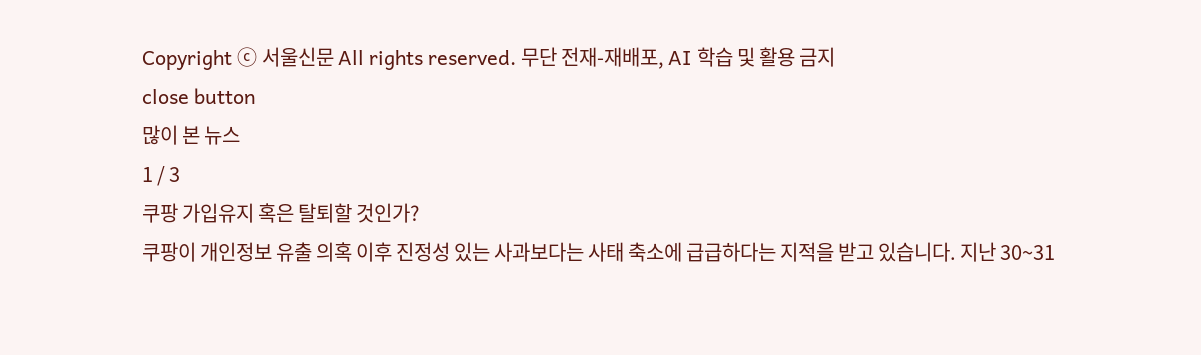Copyright ⓒ 서울신문 All rights reserved. 무단 전재-재배포, AI 학습 및 활용 금지
close button
많이 본 뉴스
1 / 3
쿠팡 가입유지 혹은 탈퇴할 것인가?
쿠팡이 개인정보 유출 의혹 이후 진정성 있는 사과보다는 사태 축소에 급급하다는 지적을 받고 있습니다. 지난 30~31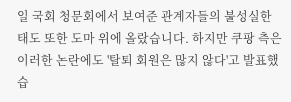일 국회 청문회에서 보여준 관계자들의 불성실한 태도 또한 도마 위에 올랐습니다. 하지만 쿠팡 측은 이러한 논란에도 '탈퇴 회원은 많지 않다'고 발표했습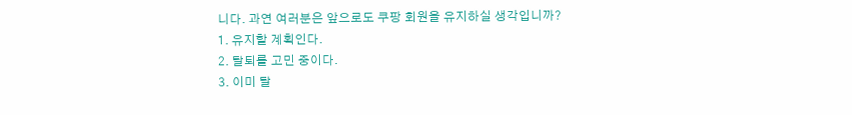니다. 과연 여러분은 앞으로도 쿠팡 회원을 유지하실 생각입니까?
1. 유지할 계획인다.
2. 탈퇴를 고민 중이다.
3. 이미 탈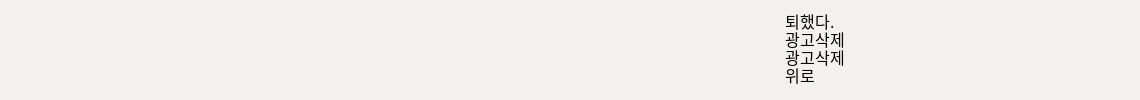퇴했다.
광고삭제
광고삭제
위로